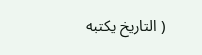( التاريخ يكتبه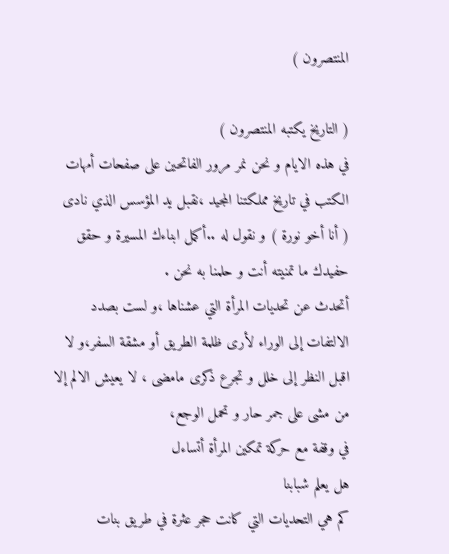المنتصرون )

( التاريخ يكتبه المنتصرون )
في هذه الايام و نحن نمر مرور الفاتحين على صفحات أمهات الكتب في تاريخ مملكتنا المجيد ،نقبل يد المؤسس الذي نادى ( أنا أخو نورة ) و نقول له ..أكمل ابناءك المسيرة و حقق حفيدك ما تمنيته أنت و حلمنا به نحن .
أتحدث عن تحديات المرأة التي عشناها ،و لست بصدد الالتفات إلى الوراء لأرى ظلمة الطريق أو مشقة السفر،و لا اقبل النظر إلى خلل و تجرع ذكرى مامضى ، لا يعيش الالم إلا من مشى على جمر حار و تحمل الوجع،
في وقفة مع حركة تمكين المرأة أتساءل
هل يعلم شبابنا
كم هي التحديات التي كانت حجر عثرة في طريق بنات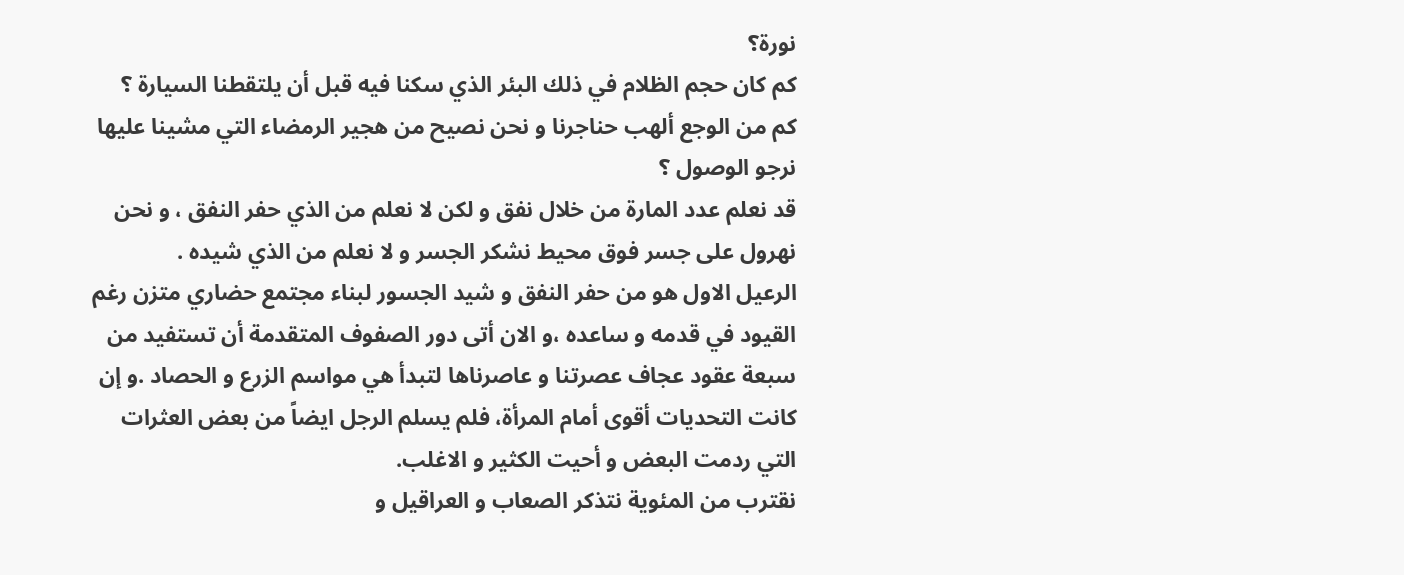نورة؟
كم كان حجم الظلام في ذلك البئر الذي سكنا فيه قبل أن يلتقطنا السيارة ؟
كم من الوجع ألهب حناجرنا و نحن نصيح من هجير الرمضاء التي مشينا عليها نرجو الوصول ؟
قد نعلم عدد المارة من خلال نفق و لكن لا نعلم من الذي حفر النفق ، و نحن نهرول على جسر فوق محيط نشكر الجسر و لا نعلم من الذي شيده .
الرعيل الاول هو من حفر النفق و شيد الجسور لبناء مجتمع حضاري متزن رغم القيود في قدمه و ساعده ،و الان أتى دور الصفوف المتقدمة أن تستفيد من سبعة عقود عجاف عصرتنا و عاصرناها لتبدأ هي مواسم الزرع و الحصاد .و إن كانت التحديات أقوى أمام المرأة، فلم يسلم الرجل ايضاً من بعض العثرات التي ردمت البعض و أحيت الكثير و الاغلب.
نقترب من المئوية نتذكر الصعاب و العراقيل و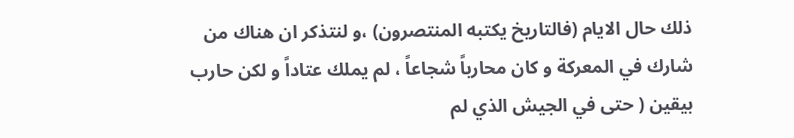ذلك حال الايام (فالتاريخ يكتبه المنتصرون) ،و لنتذكر ان هناك من شارك في المعركة و كان محارباً شجاعاً ، لم يملك عتاداً و لكن حارب بيقين ( حتى في الجيش الذي لم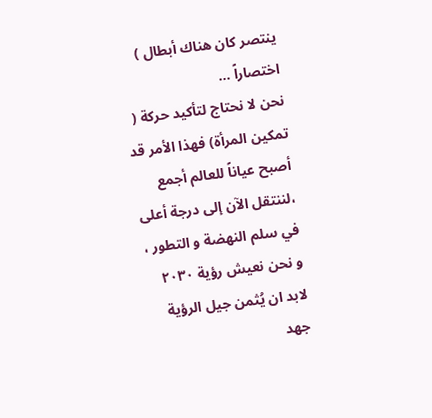ينتصر كان هناك أبطال )
اختصاراً …
نحن لا نحتاج لتأكيد حركة ( تمكين المرأة) فهذا الأمر قد أصبح عياناً للعالم أجمع ،لننتقل الآن إلى درجة أعلى في سلم النهضة و التطور ،
و نحن نعيش رؤية ٢٠٣٠ لابد ان يُثمن جيل الرؤية جهد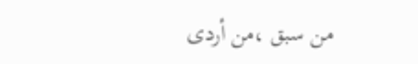من سبق ،من أردى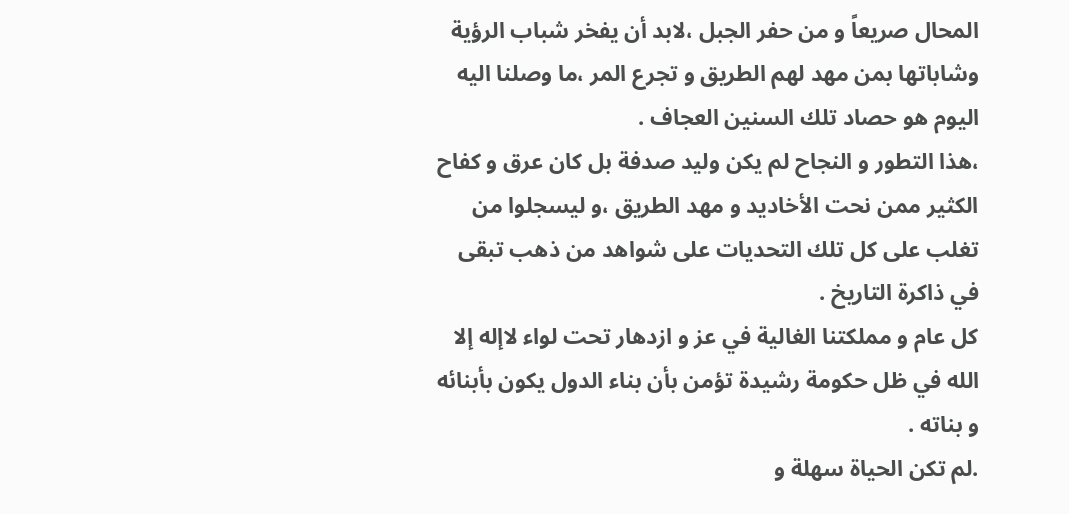المحال صريعاً و من حفر الجبل ،لابد أن يفخر شباب الرؤية وشاباتها بمن مهد لهم الطريق و تجرع المر ،ما وصلنا اليه اليوم هو حصاد تلك السنين العجاف .
،هذا التطور و النجاح لم يكن وليد صدفة بل كان عرق و كفاح الكثير ممن نحت الأخاديد و مهد الطريق ،و ليسجلوا من تغلب على كل تلك التحديات على شواهد من ذهب تبقى في ذاكرة التاريخ .
كل عام و مملكتنا الغالية في عز و ازدهار تحت لواء لاإله إلا الله في ظل حكومة رشيدة تؤمن بأن بناء الدول يكون بأبنائه و بناته .
.لم تكن الحياة سهلة و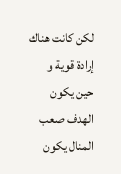لكن كانت هناك إرادة قوية و حين يكون الهدف صعب المنال يكون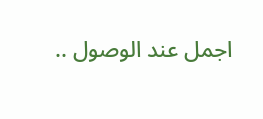اجمل عند الوصول ..